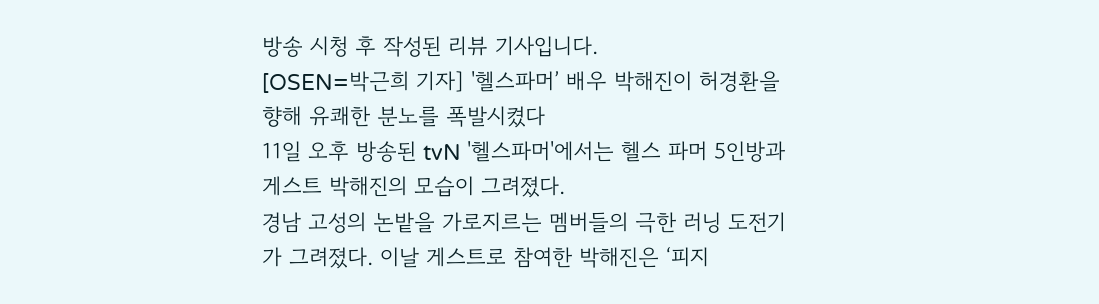방송 시청 후 작성된 리뷰 기사입니다.
[OSEN=박근희 기자] '헬스파머’ 배우 박해진이 허경환을 향해 유쾌한 분노를 폭발시켰다
11일 오후 방송된 tvN '헬스파머'에서는 헬스 파머 5인방과 게스트 박해진의 모습이 그려졌다.
경남 고성의 논밭을 가로지르는 멤버들의 극한 러닝 도전기가 그려졌다. 이날 게스트로 참여한 박해진은 ‘피지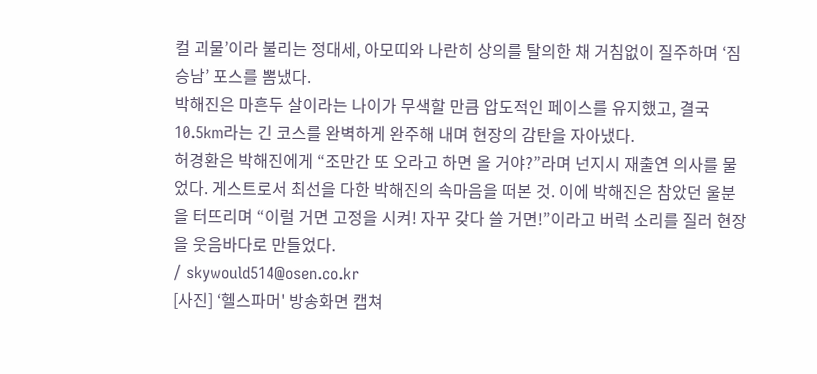컬 괴물’이라 불리는 정대세, 아모띠와 나란히 상의를 탈의한 채 거침없이 질주하며 ‘짐승남’ 포스를 뽐냈다.
박해진은 마흔두 살이라는 나이가 무색할 만큼 압도적인 페이스를 유지했고, 결국 10.5km라는 긴 코스를 완벽하게 완주해 내며 현장의 감탄을 자아냈다.
허경환은 박해진에게 “조만간 또 오라고 하면 올 거야?”라며 넌지시 재출연 의사를 물었다. 게스트로서 최선을 다한 박해진의 속마음을 떠본 것. 이에 박해진은 참았던 울분을 터뜨리며 “이럴 거면 고정을 시켜! 자꾸 갖다 쓸 거면!”이라고 버럭 소리를 질러 현장을 웃음바다로 만들었다.
/ skywould514@osen.co.kr
[사진] ‘헬스파머' 방송화면 캡쳐